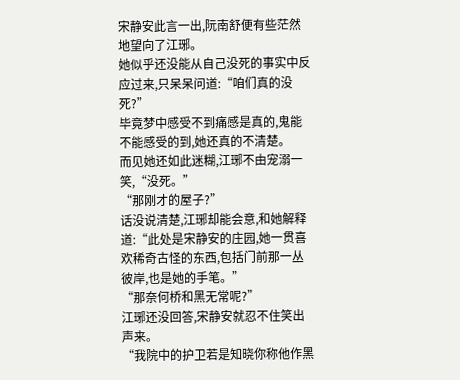宋静安此言一出,阮南舒便有些茫然地望向了江琊。
她似乎还没能从自己没死的事实中反应过来,只呆呆问道:“咱们真的没死?”
毕竟梦中感受不到痛感是真的,鬼能不能感受的到,她还真的不清楚。
而见她还如此迷糊,江琊不由宠溺一笑,“没死。”
“那刚才的屋子?”
话没说清楚,江琊却能会意,和她解释道:“此处是宋静安的庄园,她一贯喜欢稀奇古怪的东西,包括门前那一丛彼岸,也是她的手笔。”
“那奈何桥和黑无常呢?”
江琊还没回答,宋静安就忍不住笑出声来。
“我院中的护卫若是知晓你称他作黑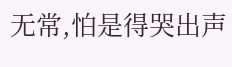无常,怕是得哭出声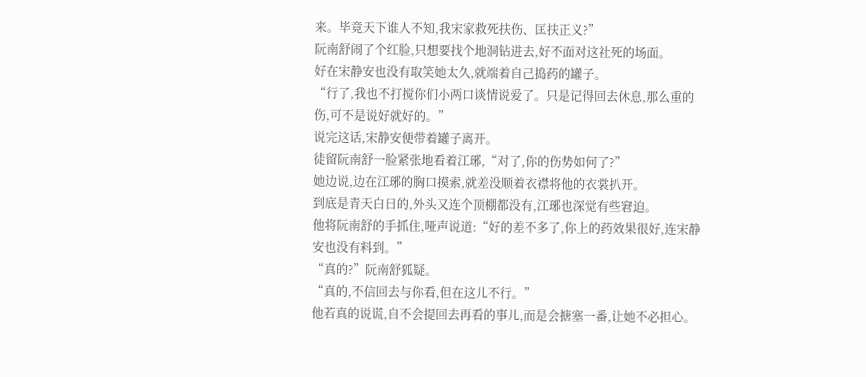来。毕竟天下谁人不知,我宋家救死扶伤、匡扶正义?”
阮南舒闹了个红脸,只想要找个地洞钻进去,好不面对这社死的场面。
好在宋静安也没有取笑她太久,就端着自己捣药的罐子。
“行了,我也不打搅你们小两口谈情说爱了。只是记得回去休息,那么重的伤,可不是说好就好的。”
说完这话,宋静安便带着罐子离开。
徒留阮南舒一脸紧张地看着江琊,“对了,你的伤势如何了?”
她边说,边在江琊的胸口摸索,就差没顺着衣襟将他的衣裳扒开。
到底是青天白日的,外头又连个顶棚都没有,江琊也深觉有些窘迫。
他将阮南舒的手抓住,哑声说道:“好的差不多了,你上的药效果很好,连宋静安也没有料到。”
“真的?”阮南舒狐疑。
“真的,不信回去与你看,但在这儿不行。”
他若真的说谎,自不会提回去再看的事儿,而是会搪塞一番,让她不必担心。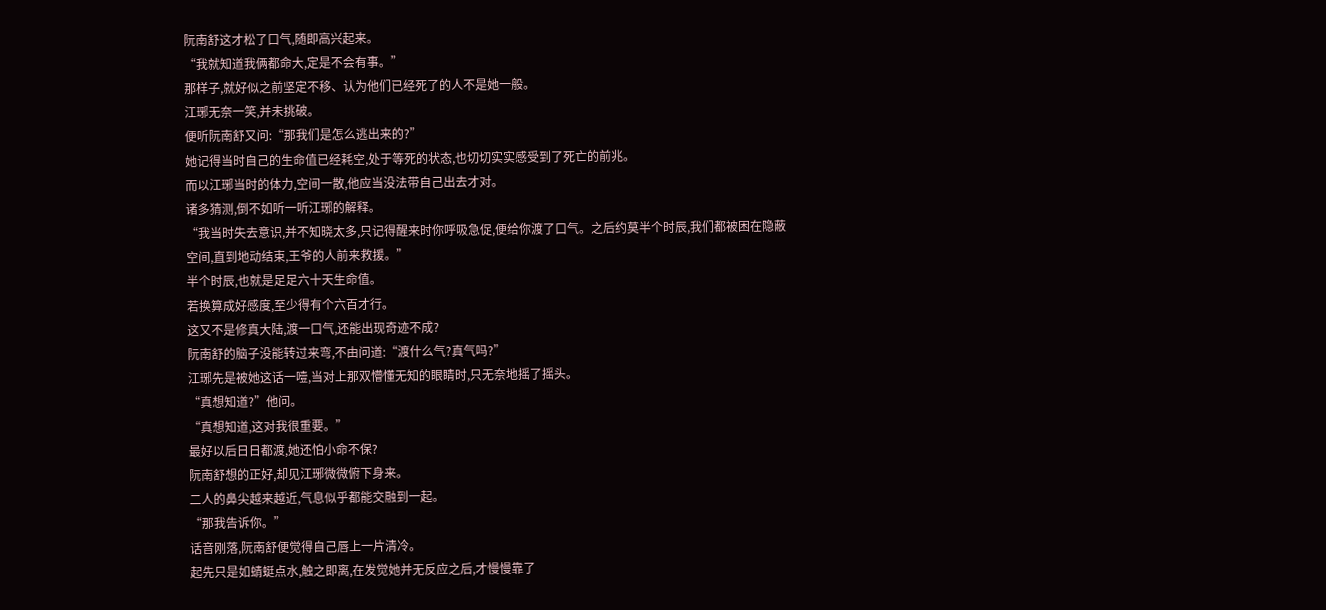阮南舒这才松了口气,随即高兴起来。
“我就知道我俩都命大,定是不会有事。”
那样子,就好似之前坚定不移、认为他们已经死了的人不是她一般。
江琊无奈一笑,并未挑破。
便听阮南舒又问:“那我们是怎么逃出来的?”
她记得当时自己的生命值已经耗空,处于等死的状态,也切切实实感受到了死亡的前兆。
而以江琊当时的体力,空间一散,他应当没法带自己出去才对。
诸多猜测,倒不如听一听江琊的解释。
“我当时失去意识,并不知晓太多,只记得醒来时你呼吸急促,便给你渡了口气。之后约莫半个时辰,我们都被困在隐蔽空间,直到地动结束,王爷的人前来救援。”
半个时辰,也就是足足六十天生命值。
若换算成好感度,至少得有个六百才行。
这又不是修真大陆,渡一口气,还能出现奇迹不成?
阮南舒的脑子没能转过来弯,不由问道:“渡什么气?真气吗?”
江琊先是被她这话一噎,当对上那双懵懂无知的眼睛时,只无奈地摇了摇头。
“真想知道?”他问。
“真想知道,这对我很重要。”
最好以后日日都渡,她还怕小命不保?
阮南舒想的正好,却见江琊微微俯下身来。
二人的鼻尖越来越近,气息似乎都能交融到一起。
“那我告诉你。”
话音刚落,阮南舒便觉得自己唇上一片清冷。
起先只是如蜻蜓点水,触之即离,在发觉她并无反应之后,才慢慢靠了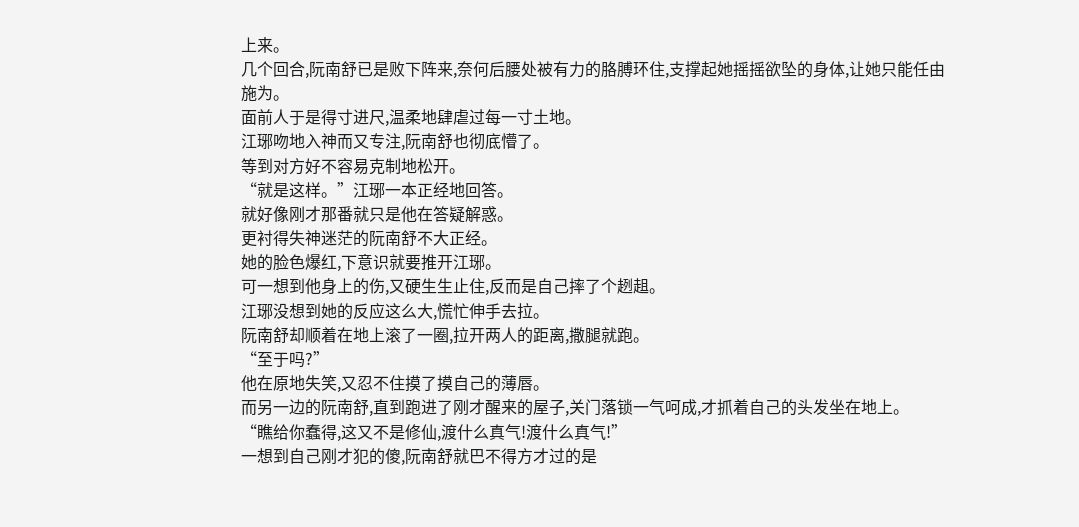上来。
几个回合,阮南舒已是败下阵来,奈何后腰处被有力的胳膊环住,支撑起她摇摇欲坠的身体,让她只能任由施为。
面前人于是得寸进尺,温柔地肆虐过每一寸土地。
江琊吻地入神而又专注,阮南舒也彻底懵了。
等到对方好不容易克制地松开。
“就是这样。”江琊一本正经地回答。
就好像刚才那番就只是他在答疑解惑。
更衬得失神迷茫的阮南舒不大正经。
她的脸色爆红,下意识就要推开江琊。
可一想到他身上的伤,又硬生生止住,反而是自己摔了个趔趄。
江琊没想到她的反应这么大,慌忙伸手去拉。
阮南舒却顺着在地上滚了一圈,拉开两人的距离,撒腿就跑。
“至于吗?”
他在原地失笑,又忍不住摸了摸自己的薄唇。
而另一边的阮南舒,直到跑进了刚才醒来的屋子,关门落锁一气呵成,才抓着自己的头发坐在地上。
“瞧给你蠢得,这又不是修仙,渡什么真气!渡什么真气!”
一想到自己刚才犯的傻,阮南舒就巴不得方才过的是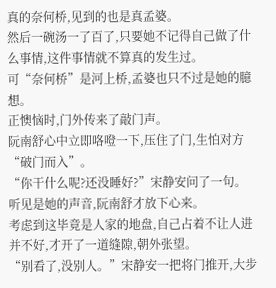真的奈何桥,见到的也是真孟婆。
然后一碗汤一了百了,只要她不记得自己做了什么事情,这件事情就不算真的发生过。
可“奈何桥”是河上桥,孟婆也只不过是她的臆想。
正懊恼时,门外传来了敲门声。
阮南舒心中立即咯噔一下,压住了门,生怕对方“破门而入”。
“你干什么呢?还没睡好?”宋静安问了一句。
听见是她的声音,阮南舒才放下心来。
考虑到这毕竟是人家的地盘,自己占着不让人进并不好,才开了一道缝隙,朝外张望。
“别看了,没别人。”宋静安一把将门推开,大步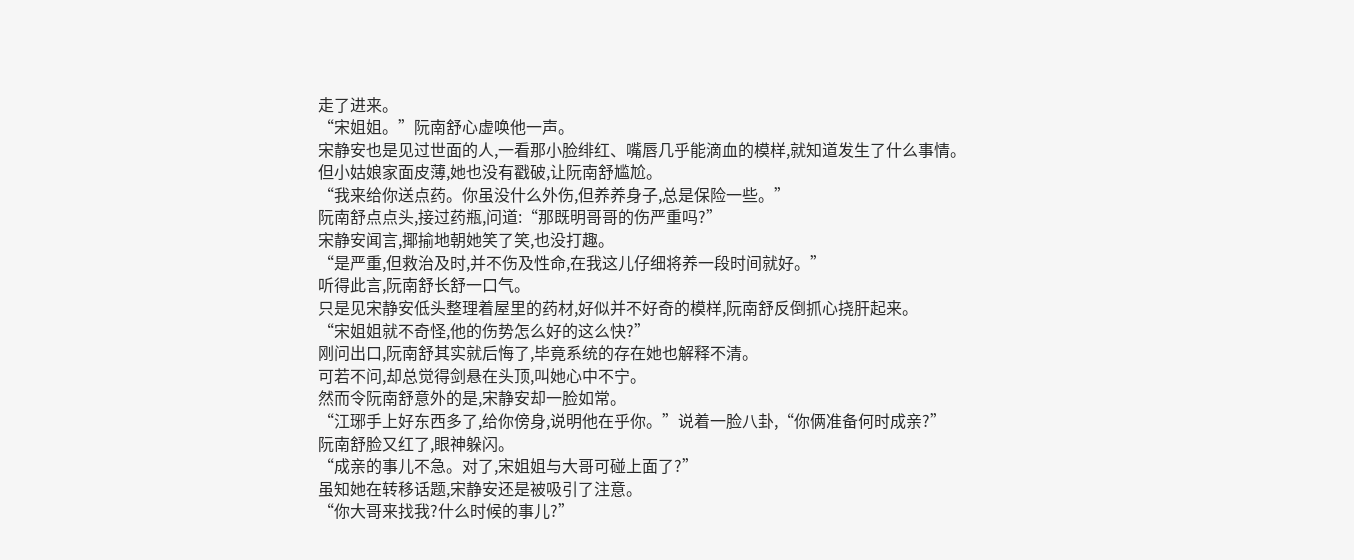走了进来。
“宋姐姐。”阮南舒心虚唤他一声。
宋静安也是见过世面的人,一看那小脸绯红、嘴唇几乎能滴血的模样,就知道发生了什么事情。
但小姑娘家面皮薄,她也没有戳破,让阮南舒尴尬。
“我来给你送点药。你虽没什么外伤,但养养身子,总是保险一些。”
阮南舒点点头,接过药瓶,问道:“那既明哥哥的伤严重吗?”
宋静安闻言,揶揄地朝她笑了笑,也没打趣。
“是严重,但救治及时,并不伤及性命,在我这儿仔细将养一段时间就好。”
听得此言,阮南舒长舒一口气。
只是见宋静安低头整理着屋里的药材,好似并不好奇的模样,阮南舒反倒抓心挠肝起来。
“宋姐姐就不奇怪,他的伤势怎么好的这么快?”
刚问出口,阮南舒其实就后悔了,毕竟系统的存在她也解释不清。
可若不问,却总觉得剑悬在头顶,叫她心中不宁。
然而令阮南舒意外的是,宋静安却一脸如常。
“江琊手上好东西多了,给你傍身,说明他在乎你。”说着一脸八卦,“你俩准备何时成亲?”
阮南舒脸又红了,眼神躲闪。
“成亲的事儿不急。对了,宋姐姐与大哥可碰上面了?”
虽知她在转移话题,宋静安还是被吸引了注意。
“你大哥来找我?什么时候的事儿?”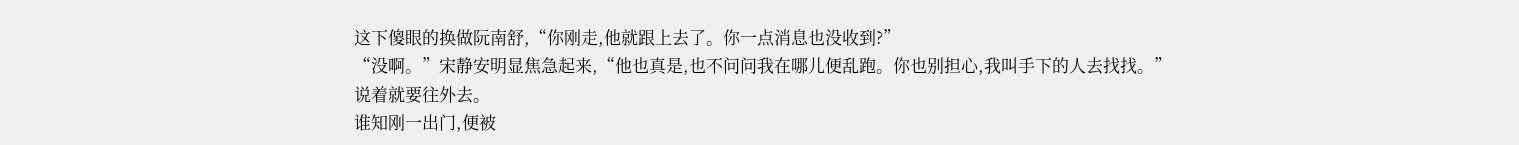这下傻眼的换做阮南舒,“你刚走,他就跟上去了。你一点消息也没收到?”
“没啊。”宋静安明显焦急起来,“他也真是,也不问问我在哪儿便乱跑。你也别担心,我叫手下的人去找找。”
说着就要往外去。
谁知刚一出门,便被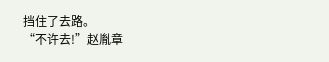挡住了去路。
“不许去!”赵胤章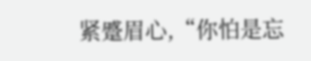紧蹙眉心,“你怕是忘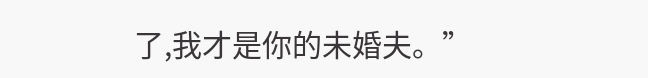了,我才是你的未婚夫。”